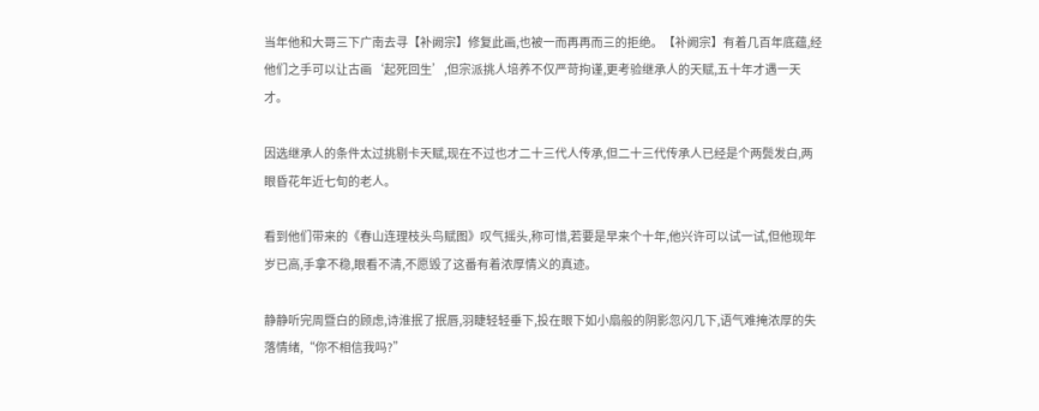当年他和大哥三下广南去寻【补阙宗】修复此画,也被一而再再而三的拒绝。【补阙宗】有着几百年底蕴,经他们之手可以让古画‘起死回生’,但宗派挑人培养不仅严苛拘谨,更考验继承人的天赋,五十年才遇一天才。

因选继承人的条件太过挑剔卡天赋,现在不过也才二十三代人传承,但二十三代传承人已经是个两鬓发白,两眼昏花年近七旬的老人。

看到他们带来的《春山连理枝头鸟赋图》叹气摇头,称可惜,若要是早来个十年,他兴许可以试一试,但他现年岁已高,手拿不稳,眼看不清,不愿毁了这番有着浓厚情义的真迹。

静静听完周暨白的顾虑,诗淮抿了抿唇,羽睫轻轻垂下,投在眼下如小扇般的阴影忽闪几下,语气难掩浓厚的失落情绪,“你不相信我吗?”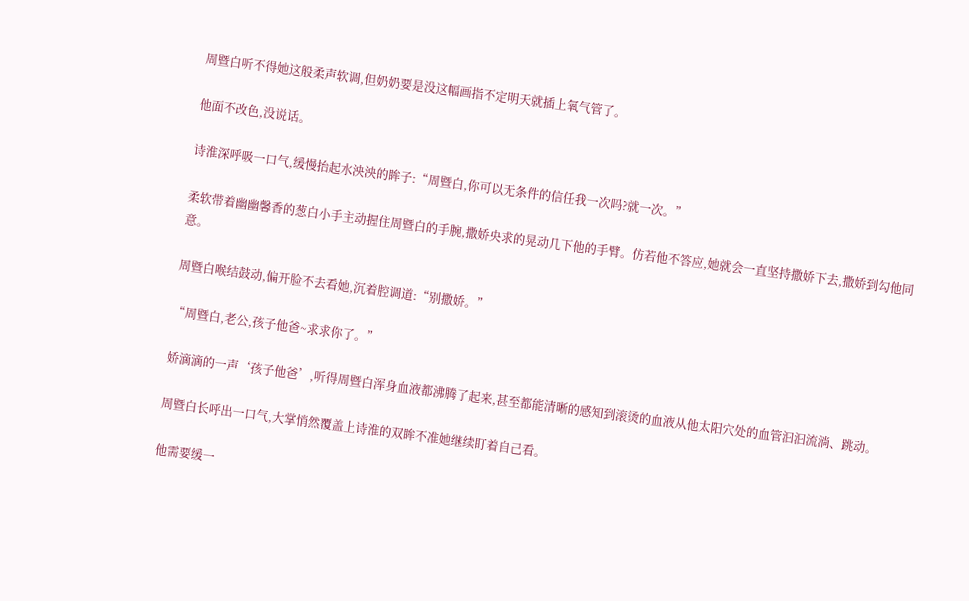周暨白听不得她这般柔声软调,但奶奶要是没这幅画指不定明天就插上氧气管了。

他面不改色,没说话。

诗淮深呼吸一口气,缓慢抬起水泱泱的眸子:“周暨白,你可以无条件的信任我一次吗?就一次。”

柔软带着幽幽馨香的葱白小手主动握住周暨白的手腕,撒娇央求的晃动几下他的手臂。仿若他不答应,她就会一直坚持撒娇下去,撒娇到勾他同意。

周暨白喉结鼓动,偏开脸不去看她,沉着腔调道:“别撒娇。”

“周暨白,老公,孩子他爸~求求你了。”

娇滴滴的一声‘孩子他爸’,听得周暨白浑身血液都沸腾了起来,甚至都能清晰的感知到滚烫的血液从他太阳穴处的血管汩汩流淌、跳动。

周暨白长呼出一口气,大掌悄然覆盖上诗淮的双眸不准她继续盯着自己看。

他需要缓一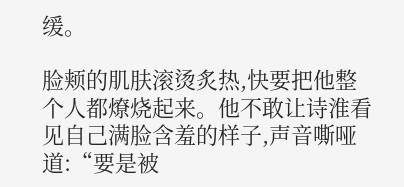缓。

脸颊的肌肤滚烫炙热,快要把他整个人都燎烧起来。他不敢让诗淮看见自己满脸含羞的样子,声音嘶哑道:“要是被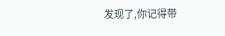发现了,你记得带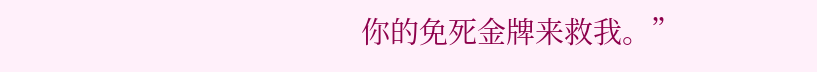你的免死金牌来救我。”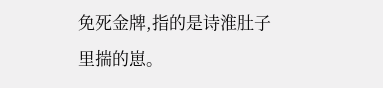免死金牌,指的是诗淮肚子里揣的崽。